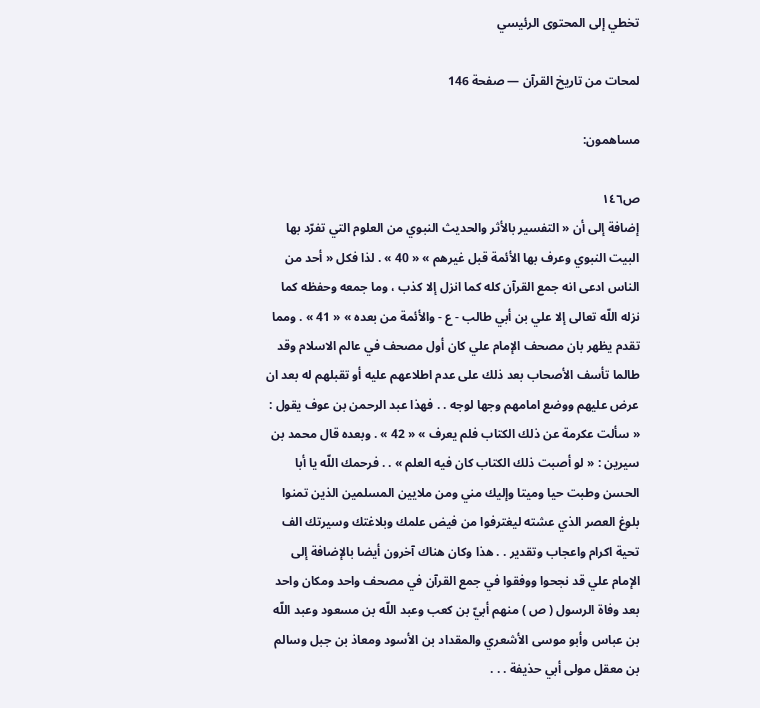تخطي إلى المحتوى الرئيسي

لمحات من تاريخ القرآن — صفحة 146

مساهمون:

ص١٤٦
إضافة إلى أن « التفسير بالأثر والحديث النبوي من العلوم التي تفرّد بها البيت النبوي وعرف بها الأئمة قبل غيرهم » « 40 » . لذا فكل « أحد من الناس ادعى انه جمع القرآن كله كما انزل إلا كذب ، وما جمعه وحفظه كما نزله اللّه تعالى إلا علي بن أبي طالب - ع - والأئمة من بعده » « 41 » . ومما تقدم يظهر بان مصحف الإمام علي كان أول مصحف في عالم الاسلام وقد طالما تأسف الأصحاب بعد ذلك على عدم اطلاعهم عليه أو تقبلهم له بعد ان عرض عليهم ووضع امامهم وجها لوجه . . فهذا عبد الرحمن بن عوف يقول : « سألت عكرمة عن ذلك الكتاب فلم يعرف » « 42 » . وبعده قال محمد بن سيرين : « لو أصبت ذلك الكتاب كان فيه العلم » . . فرحمك اللّه يا أبا الحسن وطبت حيا وميتا وإليك مني ومن ملايين المسلمين الذين تمنوا بلوغ العصر الذي عشته ليغترفوا من فيض علمك وبلاغتك وسيرتك الف تحية اكرام واعجاب وتقدير . . هذا وكان هناك آخرون أيضا بالإضافة إلى الإمام علي قد نجحوا ووفقوا في جمع القرآن في مصحف واحد ومكان واحد بعد وفاة الرسول ( ص ) منهم أبيّ بن كعب وعبد اللّه بن مسعود وعبد اللّه بن عباس وأبو موسى الأشعري والمقداد بن الأسود ومعاذ بن جبل وسالم بن معقل مولى أبي حذيفة . . .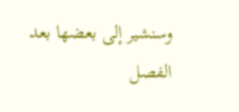وسنشير إلى بعضها بعد الفصل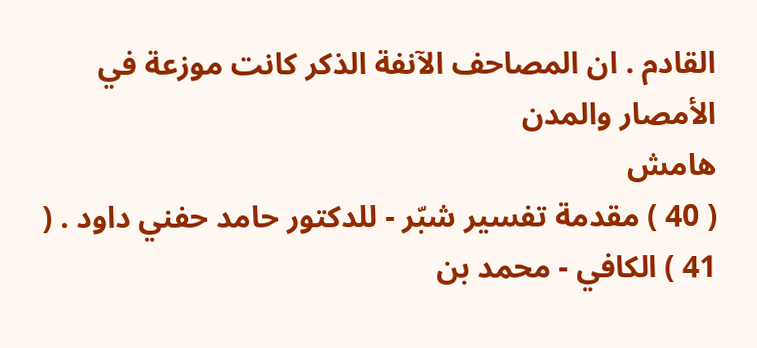القادم . ان المصاحف الآنفة الذكر كانت موزعة في الأمصار والمدن
هامش
( 40 ) مقدمة تفسير شبّر - للدكتور حامد حفني داود . ( 41 ) الكافي - محمد بن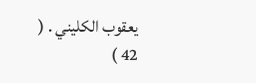يعقوب الكليني . ( 42 )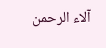آلاء الرحمن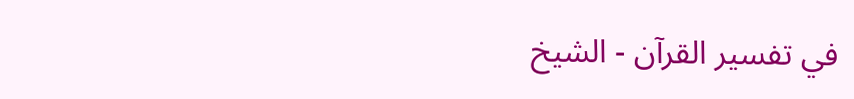في تفسير القرآن - الشيخ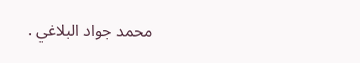محمد جواد البلاغي .